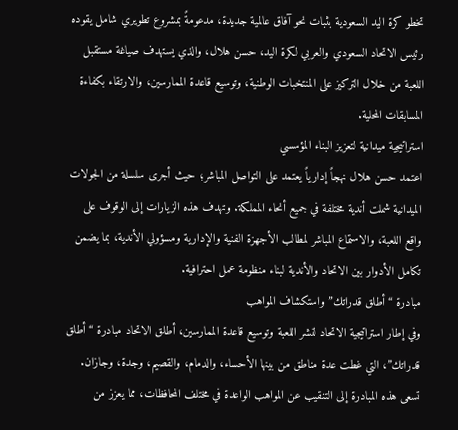تخطو كرة اليد السعودية بثبات نحو آفاق عالمية جديدة، مدعومةً بمشروع تطويري شامل يقوده رئيس الاتحاد السعودي والعربي لكرة اليد، حسن هلال، والذي يستهدف صياغة مستقبل اللعبة من خلال التركيز على المنتخبات الوطنية، وتوسيع قاعدة الممارسين، والارتقاء بكفاءة المسابقات المحلية.
استراتيجية ميدانية لتعزيز البناء المؤسسي
اعتمد حسن هلال نهجاً إدارياً يعتمد على التواصل المباشر؛ حيث أجرى سلسلة من الجولات الميدانية شملت أندية مختلفة في جميع أنحاء المملكة. وتهدف هذه الزيارات إلى الوقوف على واقع اللعبة، والاستماع المباشر لمطالب الأجهزة الفنية والإدارية ومسؤولي الأندية، بما يضمن تكامل الأدوار بين الاتحاد والأندية لبناء منظومة عمل احترافية.
مبادرة “أطلق قدراتك” واستكشاف المواهب
وفي إطار استراتيجية الاتحاد لنشر اللعبة وتوسيع قاعدة الممارسين، أطلق الاتحاد مبادرة “أطلق قدراتك”، التي غطت عدة مناطق من بينها الأحساء، والدمام، والقصيم، وجدة، وجازان. تسعى هذه المبادرة إلى التنقيب عن المواهب الواعدة في مختلف المحافظات، مما يعزز من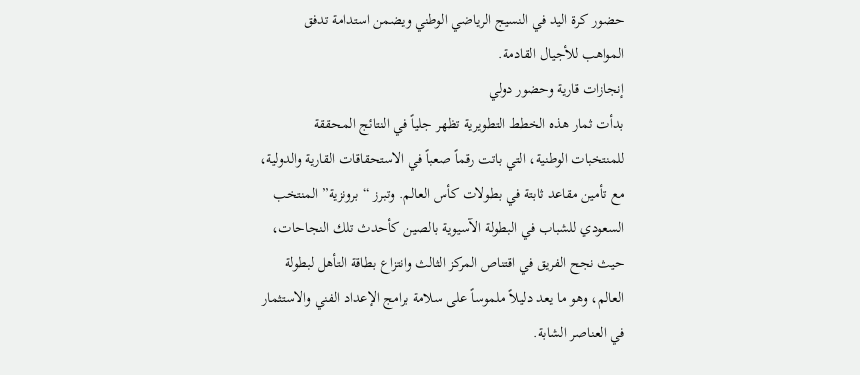حضور كرة اليد في النسيج الرياضي الوطني ويضمن استدامة تدفق المواهب للأجيال القادمة.
إنجازات قارية وحضور دولي
بدأت ثمار هذه الخطط التطويرية تظهر جلياً في النتائج المحققة للمنتخبات الوطنية، التي باتت رقماً صعباً في الاستحقاقات القارية والدولية، مع تأمين مقاعد ثابتة في بطولات كأس العالم. وتبرز “برونزية” المنتخب السعودي للشباب في البطولة الآسيوية بالصين كأحدث تلك النجاحات، حيث نجح الفريق في اقتناص المركز الثالث وانتزاع بطاقة التأهل لبطولة العالم، وهو ما يعد دليلاً ملموساً على سلامة برامج الإعداد الفني والاستثمار في العناصر الشابة.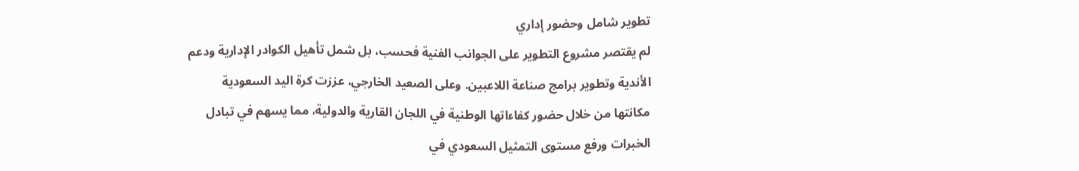تطوير شامل وحضور إداري
لم يقتصر مشروع التطوير على الجوانب الفنية فحسب، بل شمل تأهيل الكوادر الإدارية ودعم الأندية وتطوير برامج صناعة اللاعبين. وعلى الصعيد الخارجي، عززت كرة اليد السعودية مكانتها من خلال حضور كفاءاتها الوطنية في اللجان القارية والدولية، مما يسهم في تبادل الخبرات ورفع مستوى التمثيل السعودي في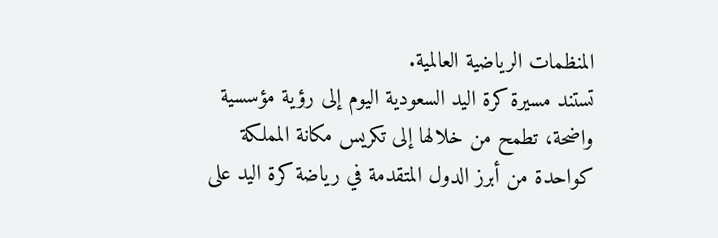المنظمات الرياضية العالمية.
تستند مسيرة كرة اليد السعودية اليوم إلى رؤية مؤسسية واضحة، تطمح من خلالها إلى تكريس مكانة المملكة كواحدة من أبرز الدول المتقدمة في رياضة كرة اليد على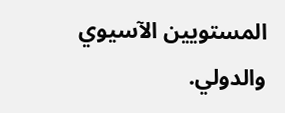المستويين الآسيوي والدولي.